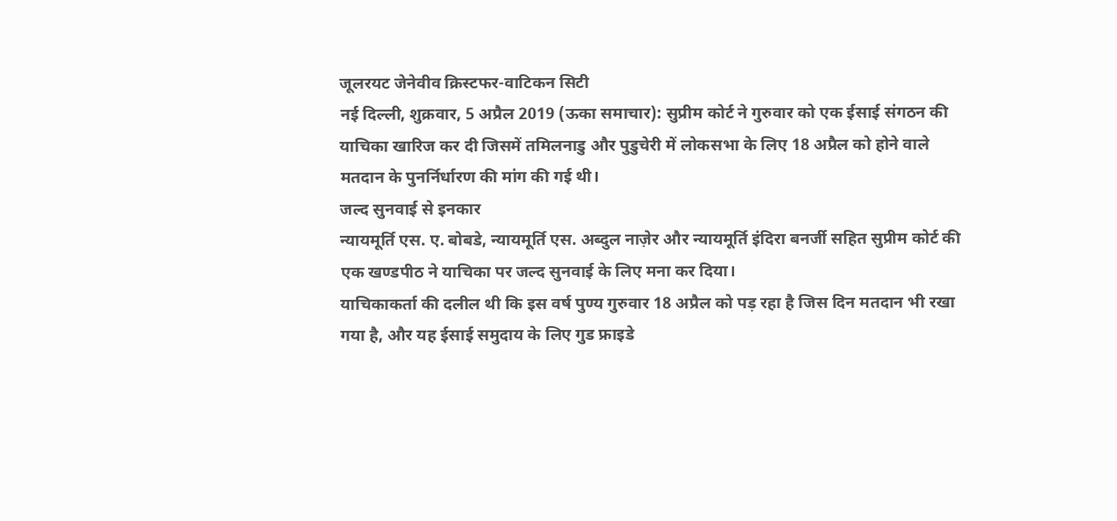जूलरयट जेनेवीव क्रिस्टफर-वाटिकन सिटी
नई दिल्ली, शुक्रवार, 5 अप्रैल 2019 (ऊका समाचार): सुप्रीम कोर्ट ने गुरुवार को एक ईसाई संगठन की याचिका खारिज कर दी जिसमें तमिलनाडु और पुडुचेरी में लोकसभा के लिए 18 अप्रैल को होने वाले मतदान के पुनर्निर्धारण की मांग की गई थी।
जल्द सुनवाई से इनकार
न्यायमूर्ति एस. ए. बोबडे, न्यायमूर्ति एस. अब्दुल नाज़ेर और न्यायमूर्ति इंदिरा बनर्जी सहित सुप्रीम कोर्ट की एक खण्डपीठ ने याचिका पर जल्द सुनवाई के लिए मना कर दिया।
याचिकाकर्ता की दलील थी कि इस वर्ष पुण्य गुरुवार 18 अप्रैल को पड़ रहा है जिस दिन मतदान भी रखा गया है, और यह ईसाई समुदाय के लिए गुड फ्राइडे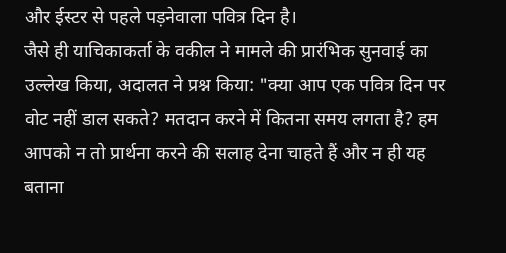और ईस्टर से पहले पड़नेवाला पवित्र दिन है।
जैसे ही याचिकाकर्ता के वकील ने मामले की प्रारंभिक सुनवाई का उल्लेख किया, अदालत ने प्रश्न किया: "क्या आप एक पवित्र दिन पर वोट नहीं डाल सकते? मतदान करने में कितना समय लगता है? हम आपको न तो प्रार्थना करने की सलाह देना चाहते हैं और न ही यह बताना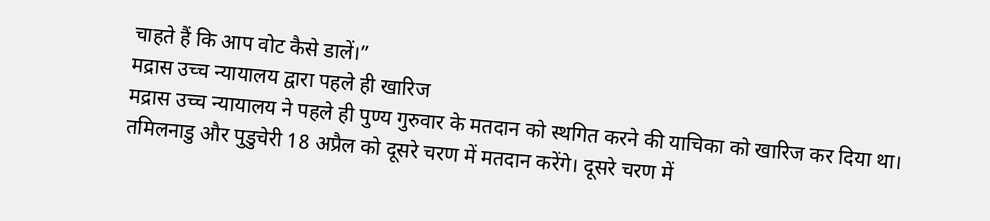चाहते हैं कि आप वोट कैसे डालें।”
मद्रास उच्च न्यायालय द्वारा पहले ही खारिज
मद्रास उच्च न्यायालय ने पहले ही पुण्य गुरुवार के मतदान को स्थगित करने की याचिका को खारिज कर दिया था।
तमिलनाडु और पुडुचेरी 18 अप्रैल को दूसरे चरण में मतदान करेंगे। दूसरे चरण में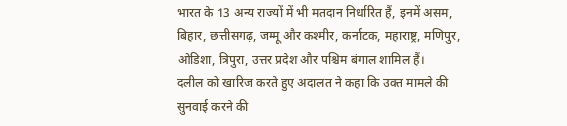भारत के 13 अन्य राज्यों में भी मतदान निर्धारित हैं, इनमें असम, बिहार, छत्तीसगढ़, जम्मू और कश्मीर, कर्नाटक, महाराष्ट्र, मणिपुर, ओडिशा, त्रिपुरा, उत्तर प्रदेश और पश्चिम बंगाल शामिल हैं।
दलील को खारिज करते हुए अदालत ने कहा कि उक्त मामले की सुनवाई करने की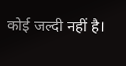कोई जल्दी नहीं है।